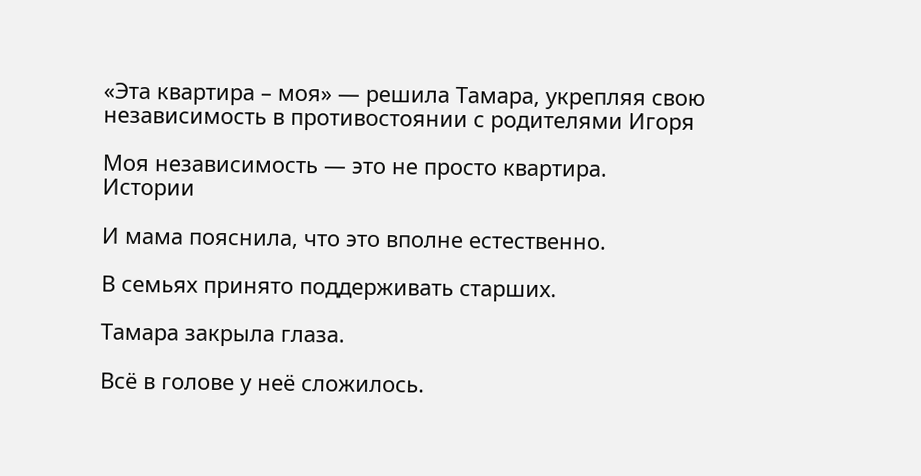«Эта квартира – моя» — решила Тамара, укрепляя свою независимость в противостоянии с родителями Игоря

Моя независимость — это не просто квартира.
Истории

И мама пояснила, что это вполне естественно.

В семьях принято поддерживать старших.

Тамара закрыла глаза.

Всё в голове у неё сложилось.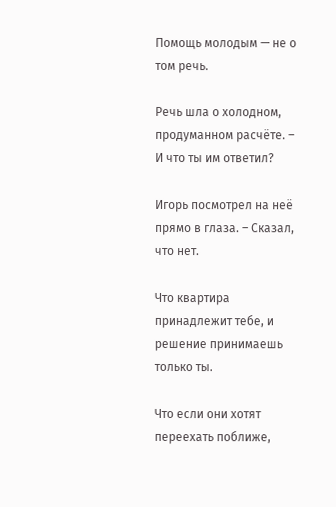Помощь молодым — не о том речь.

Речь шла о холодном, продуманном расчёте. – И что ты им ответил?

Игорь посмотрел на неё прямо в глаза. – Сказал, что нет.

Что квартира принадлежит тебе, и решение принимаешь только ты.

Что если они хотят переехать поближе,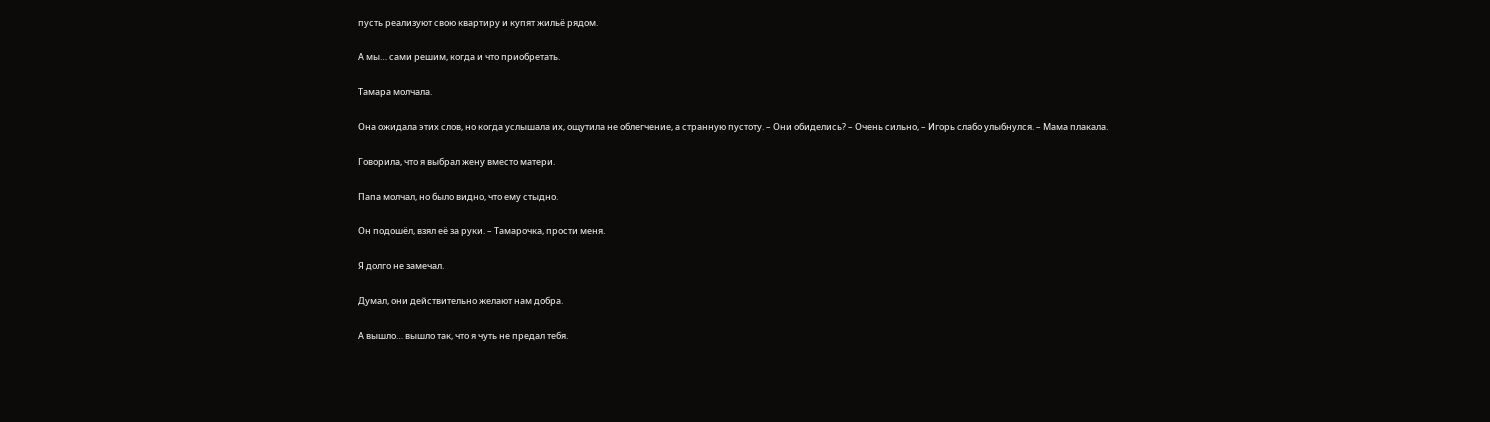пусть реализуют свою квартиру и купят жильё рядом.

А мы… сами решим, когда и что приобретать.

Тамара молчала.

Она ожидала этих слов, но когда услышала их, ощутила не облегчение, а странную пустоту. – Они обиделись? – Очень сильно, – Игорь слабо улыбнулся. – Мама плакала.

Говорила, что я выбрал жену вместо матери.

Папа молчал, но было видно, что ему стыдно.

Он подошёл, взял её за руки. – Тамарочка, прости меня.

Я долго не замечал.

Думал, они действительно желают нам добра.

А вышло… вышло так, что я чуть не предал тебя.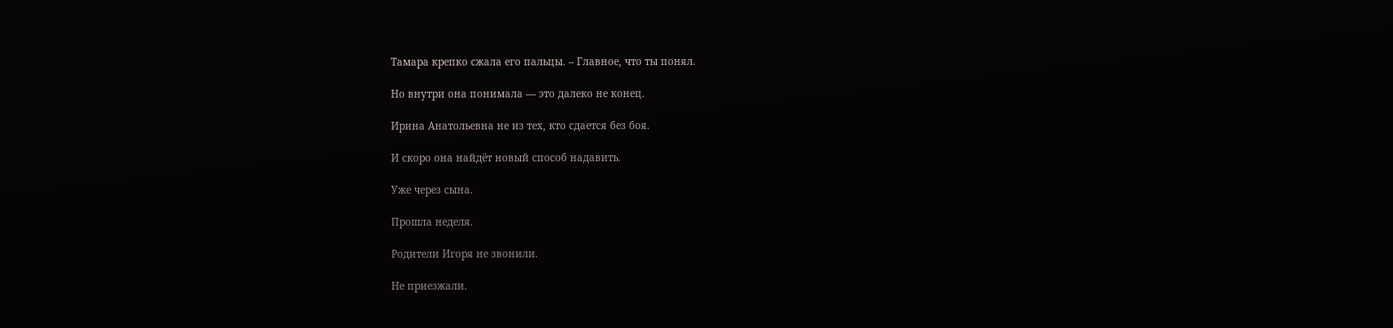Тамара крепко сжала его пальцы. – Главное, что ты понял.

Но внутри она понимала — это далеко не конец.

Ирина Анатольевна не из тех, кто сдается без боя.

И скоро она найдёт новый способ надавить.

Уже через сына.

Прошла неделя.

Родители Игоря не звонили.

Не приезжали.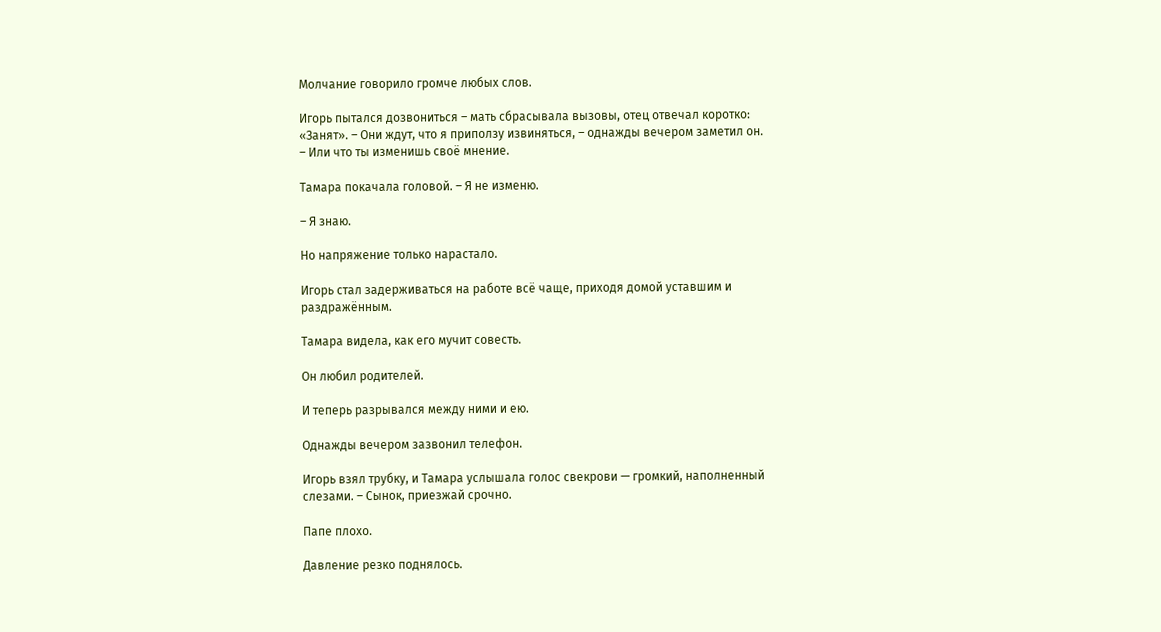Молчание говорило громче любых слов.

Игорь пытался дозвониться – мать сбрасывала вызовы, отец отвечал коротко: «Занят». – Они ждут, что я приползу извиняться, – однажды вечером заметил он. – Или что ты изменишь своё мнение.

Тамара покачала головой. – Я не изменю.

– Я знаю.

Но напряжение только нарастало.

Игорь стал задерживаться на работе всё чаще, приходя домой уставшим и раздражённым.

Тамара видела, как его мучит совесть.

Он любил родителей.

И теперь разрывался между ними и ею.

Однажды вечером зазвонил телефон.

Игорь взял трубку, и Тамара услышала голос свекрови — громкий, наполненный слезами. – Сынок, приезжай срочно.

Папе плохо.

Давление резко поднялось.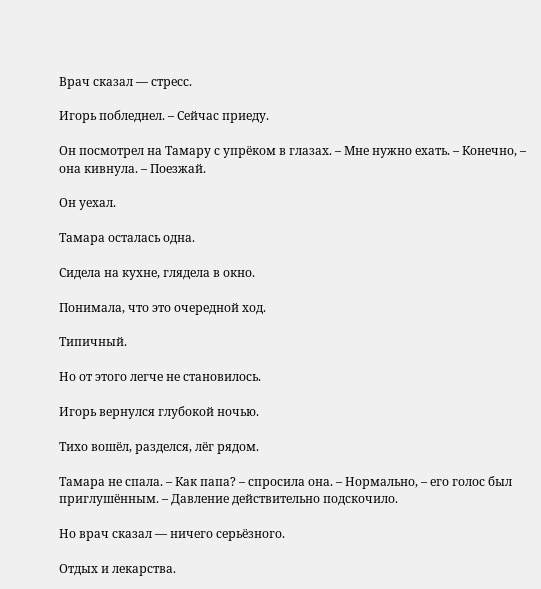Врач сказал — стресс.

Игорь побледнел. – Сейчас приеду.

Он посмотрел на Тамару с упрёком в глазах. – Мне нужно ехать. – Конечно, – она кивнула. – Поезжай.

Он уехал.

Тамара осталась одна.

Сидела на кухне, глядела в окно.

Понимала, что это очередной ход.

Типичный.

Но от этого легче не становилось.

Игорь вернулся глубокой ночью.

Тихо вошёл, разделся, лёг рядом.

Тамара не спала. – Как папа? – спросила она. – Нормально, – его голос был приглушённым. – Давление действительно подскочило.

Но врач сказал — ничего серьёзного.

Отдых и лекарства.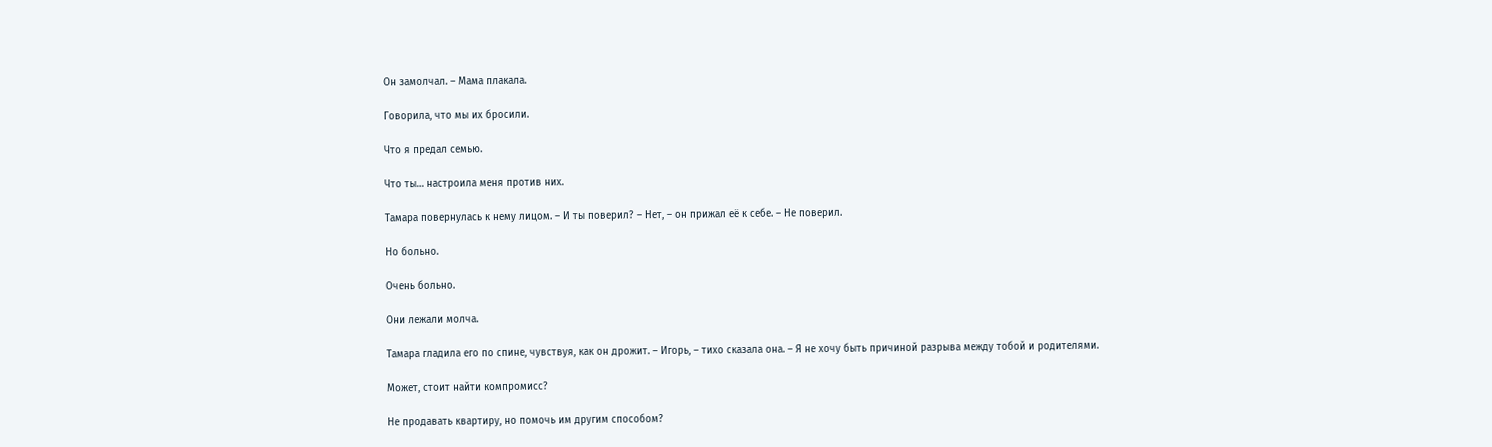Он замолчал. – Мама плакала.

Говорила, что мы их бросили.

Что я предал семью.

Что ты… настроила меня против них.

Тамара повернулась к нему лицом. – И ты поверил? – Нет, – он прижал её к себе. – Не поверил.

Но больно.

Очень больно.

Они лежали молча.

Тамара гладила его по спине, чувствуя, как он дрожит. – Игорь, – тихо сказала она. – Я не хочу быть причиной разрыва между тобой и родителями.

Может, стоит найти компромисс?

Не продавать квартиру, но помочь им другим способом?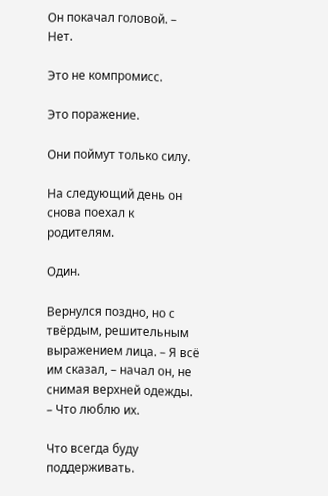Он покачал головой. – Нет.

Это не компромисс.

Это поражение.

Они поймут только силу.

На следующий день он снова поехал к родителям.

Один.

Вернулся поздно, но с твёрдым, решительным выражением лица. – Я всё им сказал, – начал он, не снимая верхней одежды. – Что люблю их.

Что всегда буду поддерживать.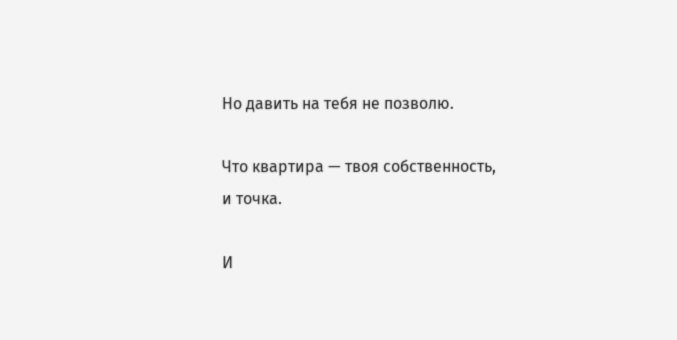Но давить на тебя не позволю.

Что квартира — твоя собственность, и точка.

И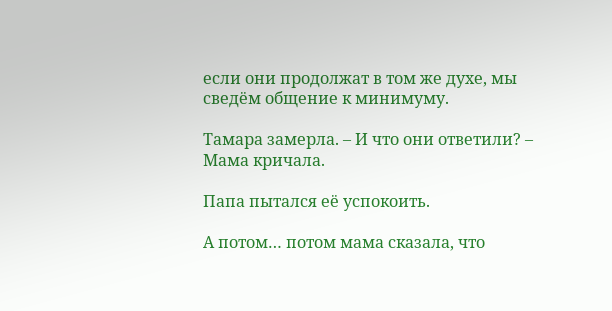если они продолжат в том же духе, мы сведём общение к минимуму.

Тамара замерла. – И что они ответили? – Мама кричала.

Папа пытался её успокоить.

А потом… потом мама сказала, что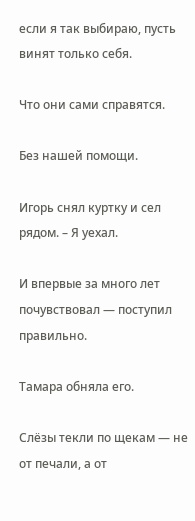если я так выбираю, пусть винят только себя.

Что они сами справятся.

Без нашей помощи.

Игорь снял куртку и сел рядом. – Я уехал.

И впервые за много лет почувствовал — поступил правильно.

Тамара обняла его.

Слёзы текли по щекам — не от печали, а от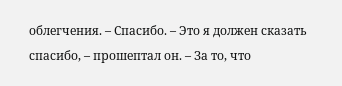облегчения. – Спасибо. – Это я должен сказать спасибо, – прошептал он. – За то, что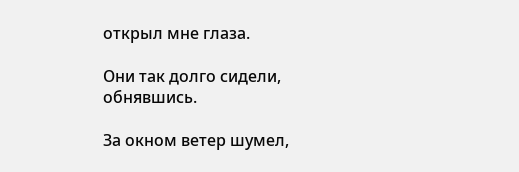открыл мне глаза.

Они так долго сидели, обнявшись.

За окном ветер шумел,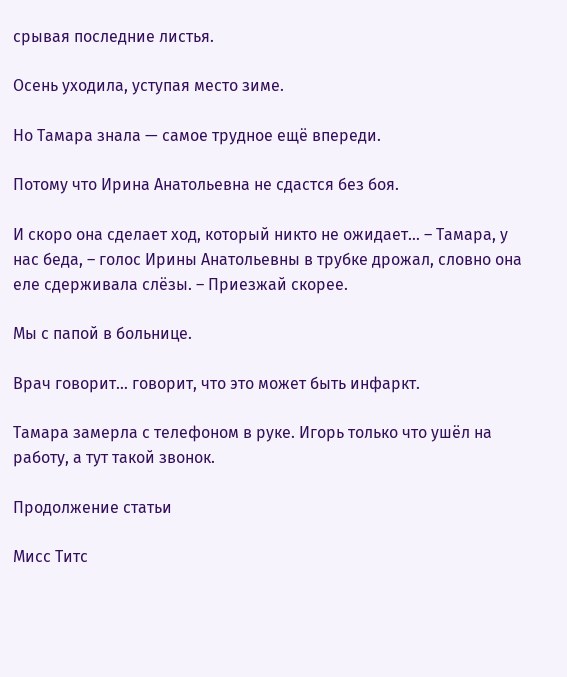срывая последние листья.

Осень уходила, уступая место зиме.

Но Тамара знала — самое трудное ещё впереди.

Потому что Ирина Анатольевна не сдастся без боя.

И скоро она сделает ход, который никто не ожидает… – Тамара, у нас беда, – голос Ирины Анатольевны в трубке дрожал, словно она еле сдерживала слёзы. – Приезжай скорее.

Мы с папой в больнице.

Врач говорит… говорит, что это может быть инфаркт.

Тамара замерла с телефоном в руке. Игорь только что ушёл на работу, а тут такой звонок.

Продолжение статьи

Мисс Титс